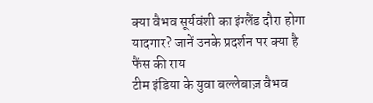क्या वैभव सूर्यवंशी का इंग्लैंड दौरा होगा यादगार? जानें उनके प्रदर्शन पर क्या है फैंस की राय
टीम इंडिया के युवा बल्लेबाज़ वैभव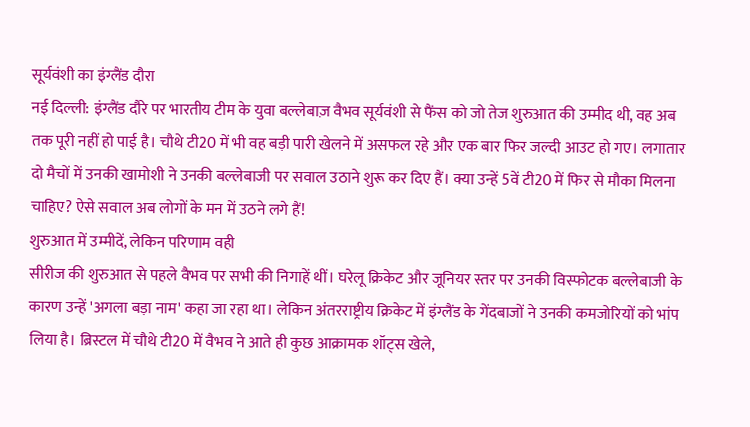सूर्यवंशी का इंग्लैंड दौरा
नई दिल्ली: इंग्लैंड दौरे पर भारतीय टीम के युवा बल्लेबाज़ वैभव सूर्यवंशी से फैंस को जो तेज शुरुआत की उम्मीद थी, वह अब तक पूरी नहीं हो पाई है। चौथे टी20 में भी वह बड़ी पारी खेलने में असफल रहे और एक बार फिर जल्दी आउट हो गए। लगातार दो मैचों में उनकी खामोशी ने उनकी बल्लेबाजी पर सवाल उठाने शुरू कर दिए हैं। क्या उन्हें 5वें टी20 में फिर से मौका मिलना चाहिए? ऐसे सवाल अब लोगों के मन में उठने लगे हैं!
शुरुआत में उम्मीदें, लेकिन परिणाम वही
सीरीज की शुरुआत से पहले वैभव पर सभी की निगाहें थीं। घरेलू क्रिकेट और जूनियर स्तर पर उनकी विस्फोटक बल्लेबाजी के कारण उन्हें 'अगला बड़ा नाम' कहा जा रहा था। लेकिन अंतरराष्ट्रीय क्रिकेट में इंग्लैंड के गेंदबाजों ने उनकी कमजोरियों को भांप लिया है। ब्रिस्टल में चौथे टी20 में वैभव ने आते ही कुछ आक्रामक शॉट्स खेले,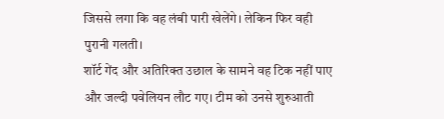जिससे लगा कि वह लंबी पारी खेलेंगे। लेकिन फिर वही पुरानी गलती।
शॉर्ट गेंद और अतिरिक्त उछाल के सामने वह टिक नहीं पाए और जल्दी पवेलियन लौट गए। टीम को उनसे शुरुआती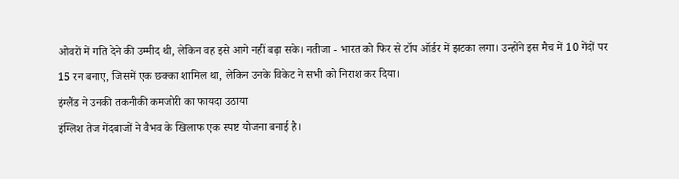ओवरों में गति देने की उम्मीद थी, लेकिन वह इसे आगे नहीं बढ़ा सके। नतीजा - भारत को फिर से टॉप ऑर्डर में झटका लगा। उन्होंने इस मैच में 10 गेंदों पर 15 रन बनाए, जिसमें एक छक्का शामिल था, लेकिन उनके विकेट ने सभी को निराश कर दिया।
इंग्लैंड ने उनकी तकनीकी कमजोरी का फायदा उठाया
इंग्लिश तेज गेंदबाजों ने वैभव के खिलाफ एक स्पष्ट योजना बनाई है।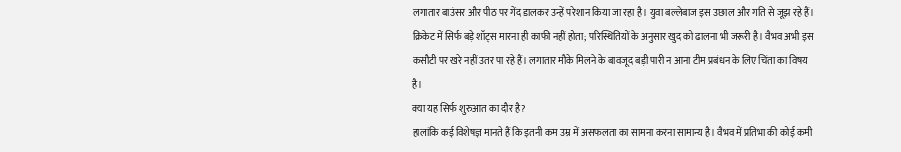लगातार बाउंसर और पीठ पर गेंद डालकर उन्हें परेशान किया जा रहा है। युवा बल्लेबाज इस उछाल और गति से जूझ रहे हैं। क्रिकेट में सिर्फ बड़े शॉट्स मारना ही काफी नहीं होता; परिस्थितियों के अनुसार खुद को ढालना भी जरूरी है। वैभव अभी इस कसौटी पर खरे नहीं उतर पा रहे हैं। लगातार मौके मिलने के बावजूद बड़ी पारी न आना टीम प्रबंधन के लिए चिंता का विषय है।
क्या यह सिर्फ शुरुआत का दौर है?
हालांकि कई विशेषज्ञ मानते हैं कि इतनी कम उम्र में असफलता का सामना करना सामान्य है। वैभव में प्रतिभा की कोई कमी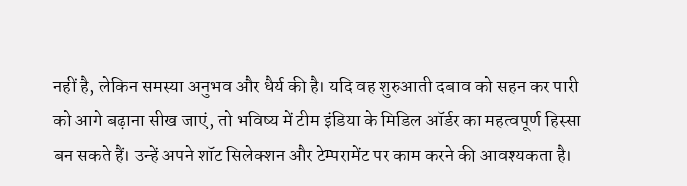नहीं है, लेकिन समस्या अनुभव और धैर्य की है। यदि वह शुरुआती दबाव को सहन कर पारी को आगे बढ़ाना सीख जाएं, तो भविष्य में टीम इंडिया के मिडिल ऑर्डर का महत्वपूर्ण हिस्सा बन सकते हैं। उन्हें अपने शॉट सिलेक्शन और टेम्परामेंट पर काम करने की आवश्यकता है।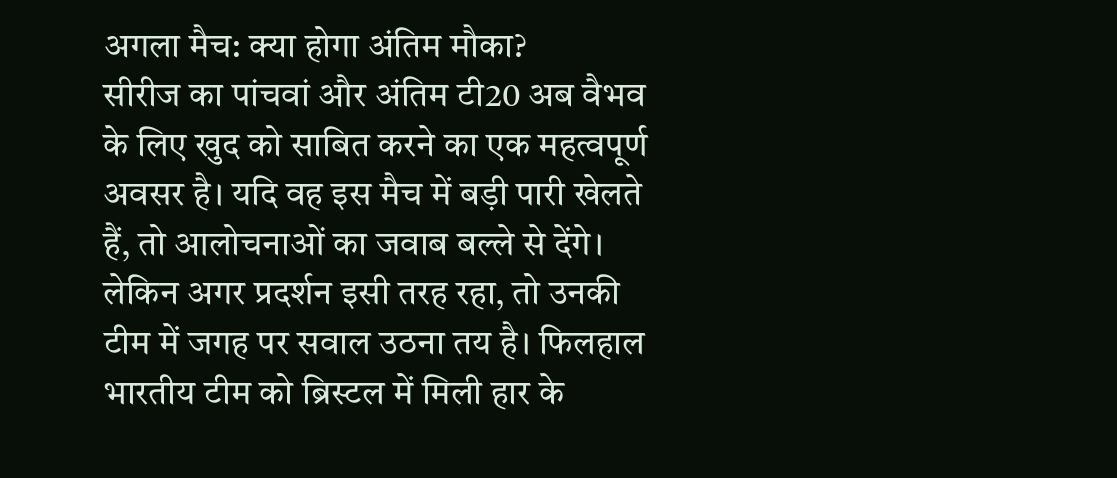अगला मैच: क्या होगा अंतिम मौका?
सीरीज का पांचवां और अंतिम टी20 अब वैभव के लिए खुद को साबित करने का एक महत्वपूर्ण अवसर है। यदि वह इस मैच में बड़ी पारी खेलते हैं, तो आलोचनाओं का जवाब बल्ले से देंगे। लेकिन अगर प्रदर्शन इसी तरह रहा, तो उनकी टीम में जगह पर सवाल उठना तय है। फिलहाल भारतीय टीम को ब्रिस्टल में मिली हार के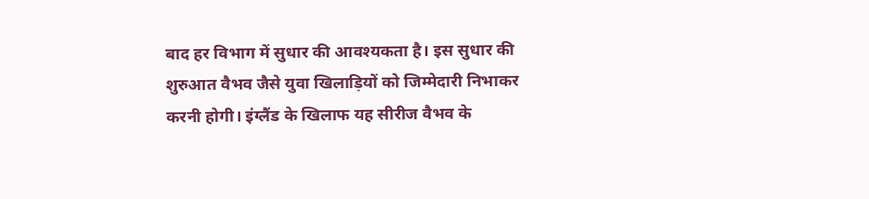बाद हर विभाग में सुधार की आवश्यकता है। इस सुधार की शुरुआत वैभव जैसे युवा खिलाड़ियों को जिम्मेदारी निभाकर करनी होगी। इंग्लैंड के खिलाफ यह सीरीज वैभव के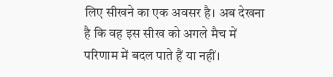लिए सीखने का एक अवसर है। अब देखना है कि वह इस सीख को अगले मैच में परिणाम में बदल पाते हैं या नहीं।